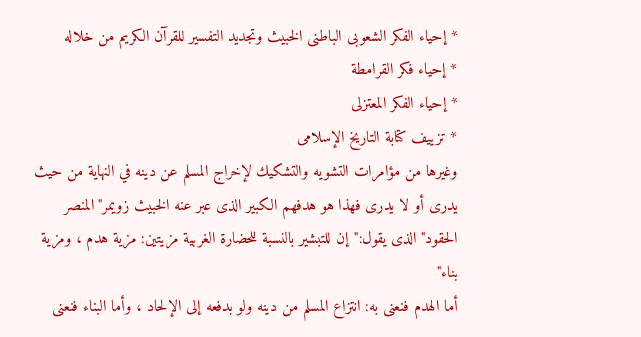* إحياء الفكر الشعوبى الباطنى الخبيث وتجديد التفسير للقرآن الكريم من خلاله
* إحياء فكر القرامطة
* إحياء الفكر المعتزلى
* تزييف كتابة التاريخ الإسلامى
وغيرها من مؤامرات التشويه والتشكيك لإخراج المسلم عن دينه في النهاية من حيث يدرى أو لا يدرى فهذا هو هدفهم الكبير الذى عبر عنه الخبيث زويمر"المنصر الحقود"الذى يقول:"إن للتبشير بالنسبة للحضارة الغربية مزيتين: مزية هدم ، ومزية بناء"
أما الهدم فنعنى به: انتزاع المسلم من دينه ولو بدفعه إلى الإلحاد ، وأما البناء فنعنى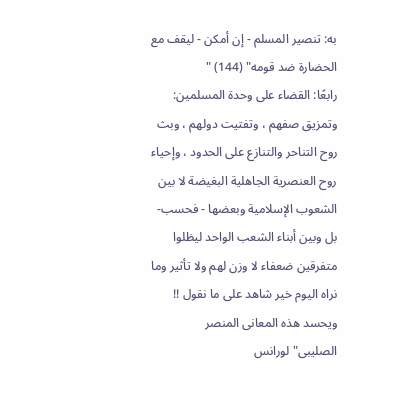به: تنصير المسلم - إن أمكن - ليقف مع الحضارة ضد قومه" (144) "
رابعًا: القضاء على وحدة المسلمين:
وتمزيق صفهم ، وتفتيت دولهم ، وبث روح التناحر والتنازع على الحدود ، وإحياء روح العنصرية الجاهلية البغيضة لا بين الشعوب الإسلامية وبعضها - فحسب- بل وبين أبناء الشعب الواحد ليظلوا متفرقين ضعفاء لا وزن لهم ولا تأثير وما نراه اليوم خير شاهد على ما نقول !!
ويحسد هذه المعانى المنصر الصليبى"لورانس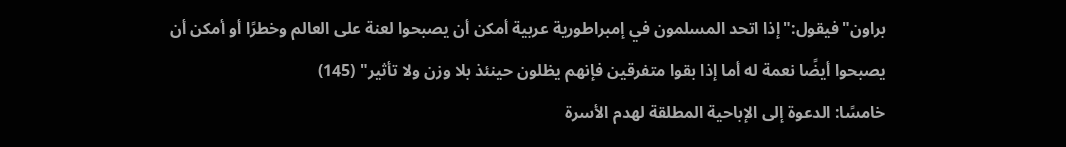براون"فيقول:"إذا اتحد المسلمون في إمبراطورية عربية أمكن أن يصبحوا لعنة على العالم وخطرًا أو أمكن أن يصبحوا أيضًا نعمة له أما إذا بقوا متفرقين فإنهم يظلون حينئذ بلا وزن ولا تأثير" (145)
خامسًا: الدعوة إلى الإباحية المطلقة لهدم الأسرة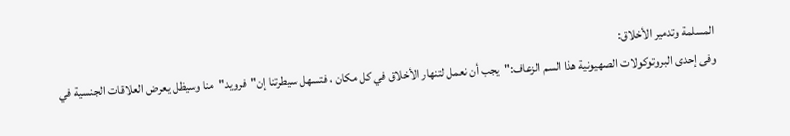المسلمة وتدمير الأخلاق:
وفى إحدى البروتوكولات الصهيونية هذا السم الزعاف:"يجب أن نعمل لتنهار الأخلاق في كل مكان ، فتسهل سيطرتنا إن"فرويد"منا وسيظل يعرض العلاقات الجنسية في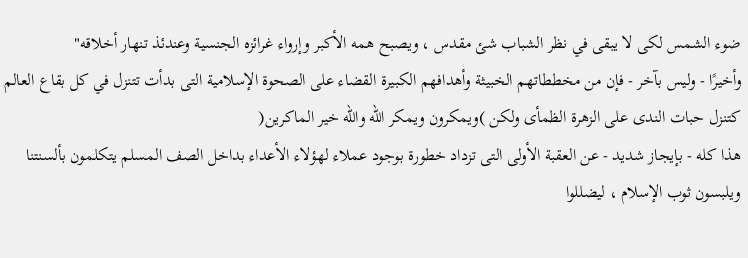ضوء الشمس لكى لا يبقى في نظر الشباب شئ مقدس ، ويصبح همه الأكبر وإرواء غرائزه الجنسية وعندئذ تنهار أخلاقه"
وأخيرًا - وليس بآخر - فإن من مخططاتهم الخبيثة وأهدافهم الكبيرة القضاء على الصحوة الإسلامية التى بدأت تتنزل في كل بقاع العالم كتنزل حبات الندى على الزهرة الظمأى ولكن )ويمكرون ويمكر الله والله خير الماكرين(
هذا كله - بإيجاز شديد - عن العقبة الأولى التى تزداد خطورة بوجود عملاء لهؤلاء الأعداء بداخل الصف المسلم يتكلمون بألسنتنا ويلبسون ثوب الإسلام ، ليضللوا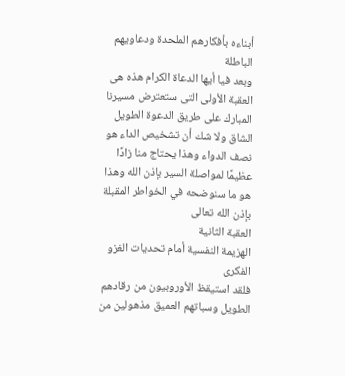أبناءه بأفكارهم الملحدة ودعاويهم الباطلة
وبعد فيا أيها الدعاة الكرام هذه هى العقبة الأولى التى ستعترض مسيرنا المبارك على طريق الدعوة الطويل الشاق ولا شك أن تشخيص الداء هو نصف الدواء وهذا يحتاج منا زادًا عظيمًا لمواصلة السير بإذن الله وهذا هو ما سنوضحه في الخواطر المقبلة بإذن الله تعالى
العقبة الثانية
الهزيمة النفسية أمام تحديات الغزو الفكرى
فلقد استيقظ الأوروبيون من رقادهم الطويل وسباتهم العميق مذهولين من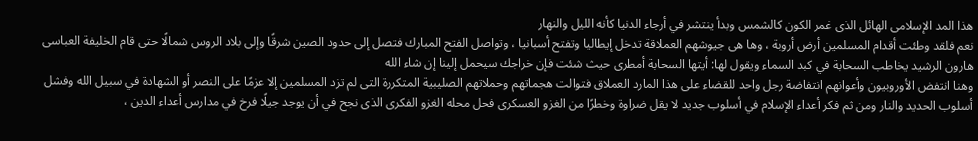هذا المد الإسلامى الهائل الذى غمر الكون كالشمس وبدأ ينتشر في أرجاء الدنيا كأنه الليل والنهار
نعم فلقد وطئت أقدام المسلمين أرض أروبة ، وها هى جيوشهم العملاقة تدخل إيطاليا وتفتح أسبانيا ، وتواصل الفتح المبارك فتصل إلى حدود الصين شرقًا وإلى بلاد الروس شمالًا حتى قام الخليفة العباسى هارون الرشيد يخاطب السحابة في كبد السماء ويقول لها: أيتها السحابة أمطرى حيث شئت فإن خراجك سيحمل إلينا إن شاء الله
وهنا انتفض الأوروبيون وأعوانهم انتفاضة رجل واحد للقضاء على هذا المارد العملاق فتوالت هجماتهم وحملاتهم الصليبية المتكررة التى لم تزد المسلمين إلا عزمًا على النصر أو الشهادة في سبيل الله وفشل أسلوب الحديد والنار ومن ثم فكر أعداء الإسلام في أسلوب جديد لا يقل ضراوة وخطرًا من الغزو العسكرى فحل محله الغزو الفكرى الذى نجح في أن يوجد جيلًا فرخ في مدارس أعداء الدين ،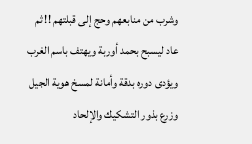وشرب من منابعهم وحج إلى قبلتهم !! ثم عاد ليسبح بحمد أوربة ويهتف باسم الغرب ويؤدى دوره بدقة وأمانة لمسخ هوية الجيل وزرع بذور التشكيك والإلحاد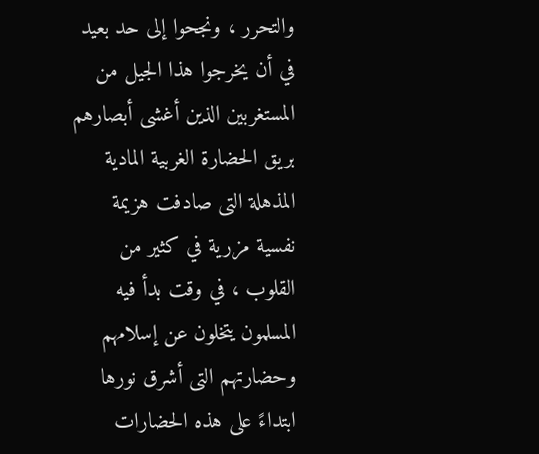والتحرر ، ونجحوا إلى حد بعيد في أن يخرجوا هذا الجيل من المستغربين الذين أغشى أبصارهم بريق الحضارة الغربية المادية المذهلة التى صادفت هزيمة نفسية مزرية في كثير من القلوب ، في وقت بدأ فيه المسلمون يتخلون عن إسلامهم وحضارتهم التى أشرق نورها ابتداءً على هذه الحضارات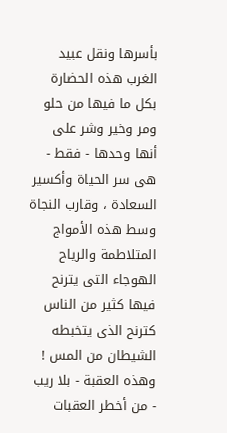بأسرها ونقل عبيد الغرب هذه الحضارة بكل ما فيها من حلو ومر وخير وشر على أنها وحدها - فقط - هى سر الحياة وأكسير السعادة ، وقارب النجاة وسط هذه الأمواج المتلاطمة والرياح الهوجاء التى يترنح فيها كثير من الناس كترنح الذى يتخبطه الشيطان من المس !
وهذه العقبة - بلا ريب - من أخطر العقبات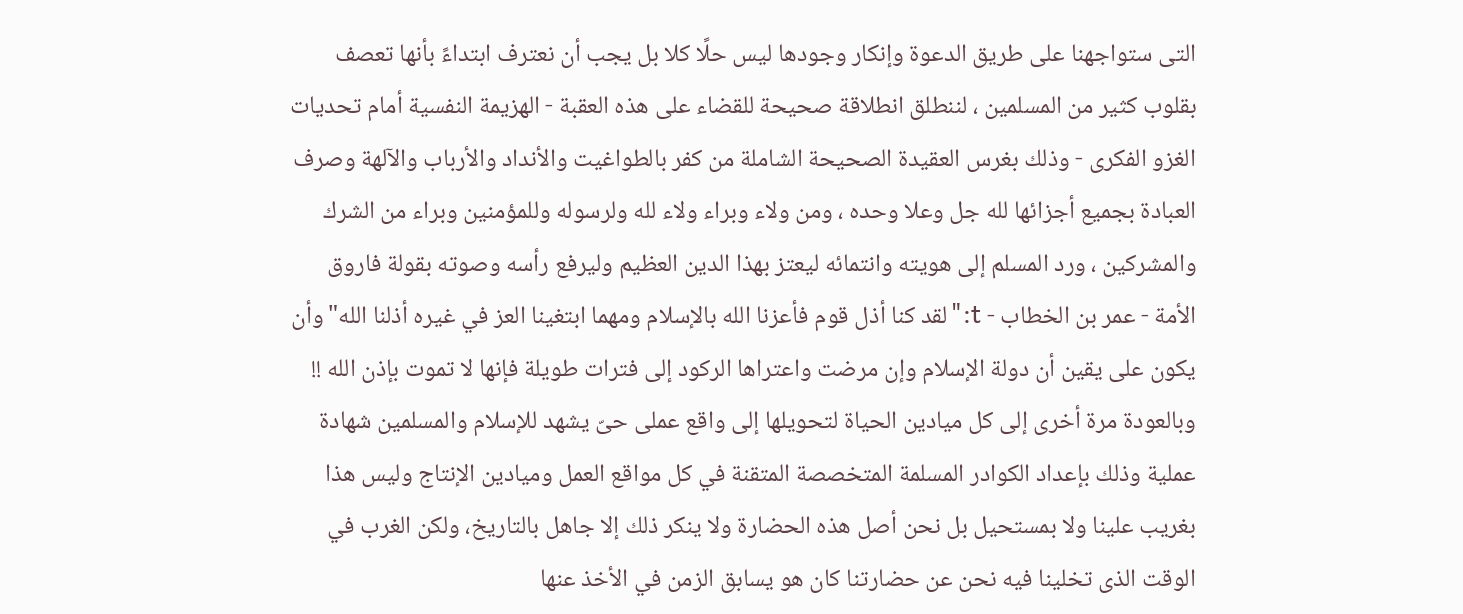التى ستواجهنا على طريق الدعوة وإنكار وجودها ليس حلًا كلا بل يجب أن نعترف ابتداءً بأنها تعصف بقلوب كثير من المسلمين ، لننطلق انطلاقة صحيحة للقضاء على هذه العقبة - الهزيمة النفسية أمام تحديات الغزو الفكرى - وذلك بغرس العقيدة الصحيحة الشاملة من كفر بالطواغيت والأنداد والأرباب والآلهة وصرف العبادة بجميع أجزائها لله جل وعلا وحده ، ومن ولاء وبراء ولاء لله ولرسوله وللمؤمنين وبراء من الشرك والمشركين ، ورد المسلم إلى هويته وانتمائه ليعتز بهذا الدين العظيم وليرفع رأسه وصوته بقولة فاروق الأمة - عمر بن الخطاب - t:"لقد كنا أذل قوم فأعزنا الله بالإسلام ومهما ابتغينا العز في غيره أذلنا الله"وأن يكون على يقين أن دولة الإسلام وإن مرضت واعتراها الركود إلى فترات طويلة فإنها لا تموت بإذن الله !! وبالعودة مرة أخرى إلى كل ميادين الحياة لتحويلها إلى واقع عملى حىّ يشهد للإسلام والمسلمين شهادة عملية وذلك بإعداد الكوادر المسلمة المتخصصة المتقنة في كل مواقع العمل وميادين الإنتاج وليس هذا بغريب علينا ولا بمستحيل بل نحن أصل هذه الحضارة ولا ينكر ذلك إلا جاهل بالتاريخ، ولكن الغرب في الوقت الذى تخلينا فيه نحن عن حضارتنا كان هو يسابق الزمن في الأخذ عنها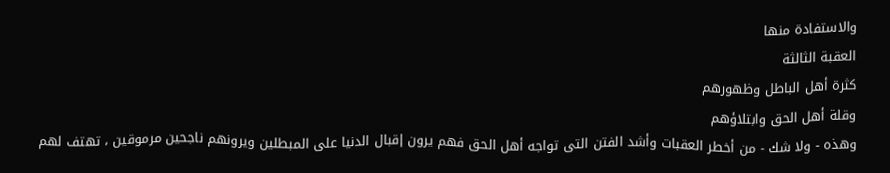والاستفادة منها
العقبة الثالثة
كثرة أهل الباطل وظهورهم
وقلة أهل الحق وابتلاؤهم
وهذه - ولا شك - من أخطر العقبات وأشد الفتن التى تواجه أهل الحق فهم يرون إقبال الدنيا على المبطلين ويرونهم ناجحين مرموقين ، تهتف لهم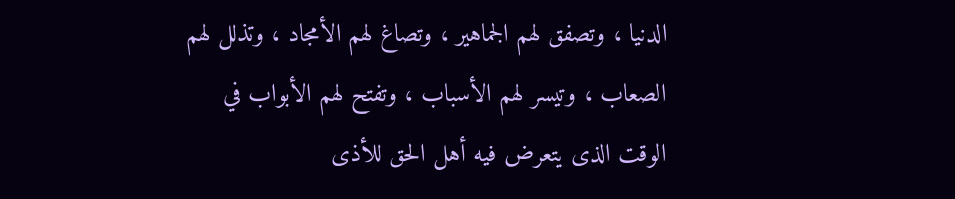الدنيا ، وتصفق لهم الجماهير ، وتصاغ لهم الأمجاد ، وتذلل لهم الصعاب ، وتيسر لهم الأسباب ، وتفتح لهم الأبواب في الوقت الذى يتعرض فيه أهل الحق للأذى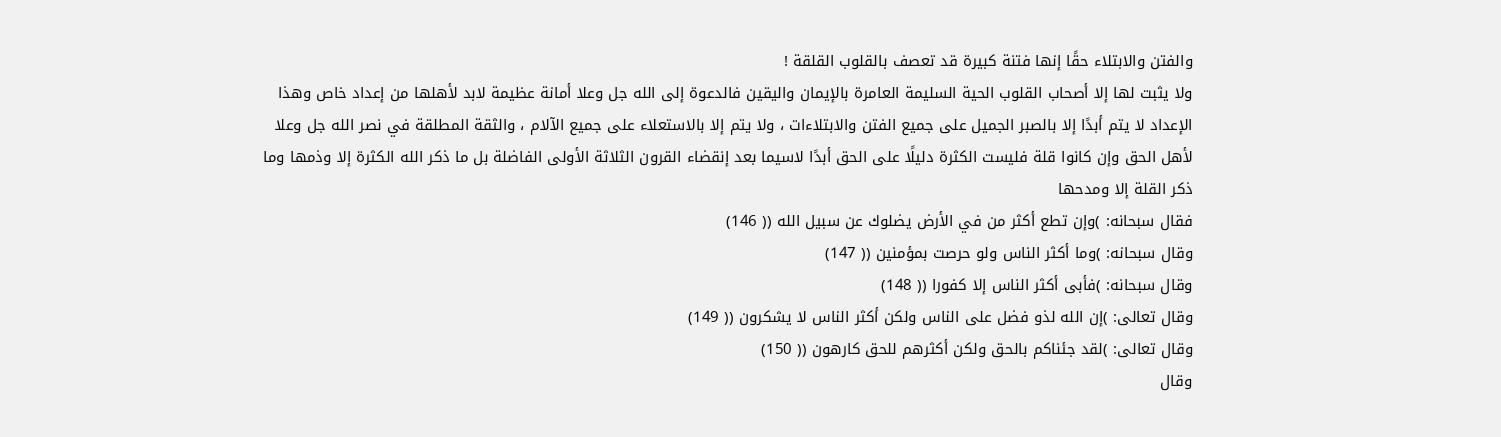والفتن والابتلاء حقًا إنها فتنة كبيرة قد تعصف بالقلوب القلقة !
ولا يثبت لها إلا أصحاب القلوب الحية السليمة العامرة بالإيمان واليقين فالدعوة إلى الله جل وعلا أمانة عظيمة لابد لأهلها من إعداد خاص وهذا الإعداد لا يتم أبدًا إلا بالصبر الجميل على جميع الفتن والابتلاءات ، ولا يتم إلا بالاستعلاء على جميع الآلام ، والثقة المطلقة في نصر الله جل وعلا لأهل الحق وإن كانوا قلة فليست الكثرة دليلًا على الحق أبدًا لاسيما بعد إنقضاء القرون الثلاثة الأولى الفاضلة بل ما ذكر الله الكثرة إلا وذمها وما ذكر القلة إلا ومدحها
فقال سبحانه: )وإن تطع أكثر من في الأرض يضلوك عن سبيل الله (( 146)
وقال سبحانه: )وما أكثر الناس ولو حرصت بمؤمنين (( 147)
وقال سبحانه: )فأبى أكثر الناس إلا كفورا (( 148)
وقال تعالى: )إن الله لذو فضل على الناس ولكن أكثر الناس لا يشكرون (( 149)
وقال تعالى: )لقد جئناكم بالحق ولكن أكثرهم للحق كارهون (( 150)
وقال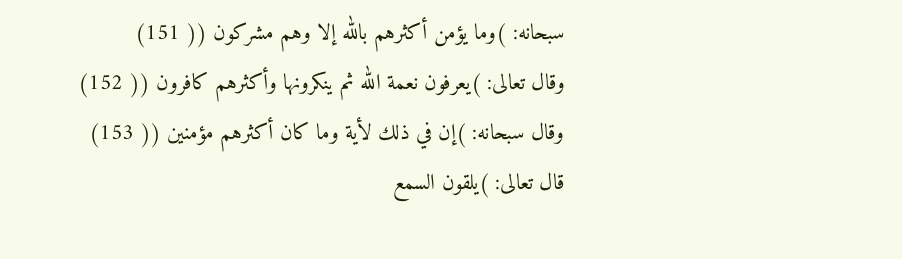سبحانه: )وما يؤمن أكثرهم بالله إلا وهم مشركون (( 151)
وقال تعالى: )يعرفون نعمة الله ثم ينكرونها وأكثرهم كافرون (( 152)
وقال سبحانه: )إن في ذلك لأية وما كان أكثرهم مؤمنين (( 153)
قال تعالى: )يلقون السمع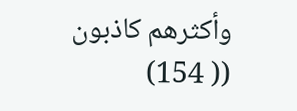وأكثرهم كاذبون (( 154)